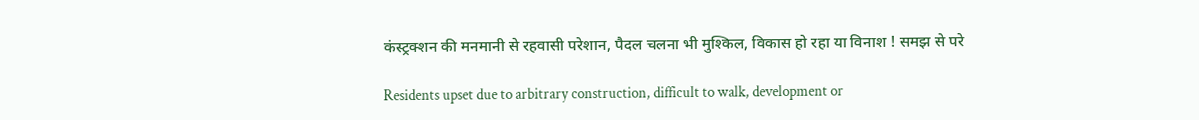कंस्ट्रक्शन की मनमानी से रहवासी परेशान, पैदल चलना भी मुश्किल, विकास हो रहा या विनाश ! समझ से परे

Residents upset due to arbitrary construction, difficult to walk, development or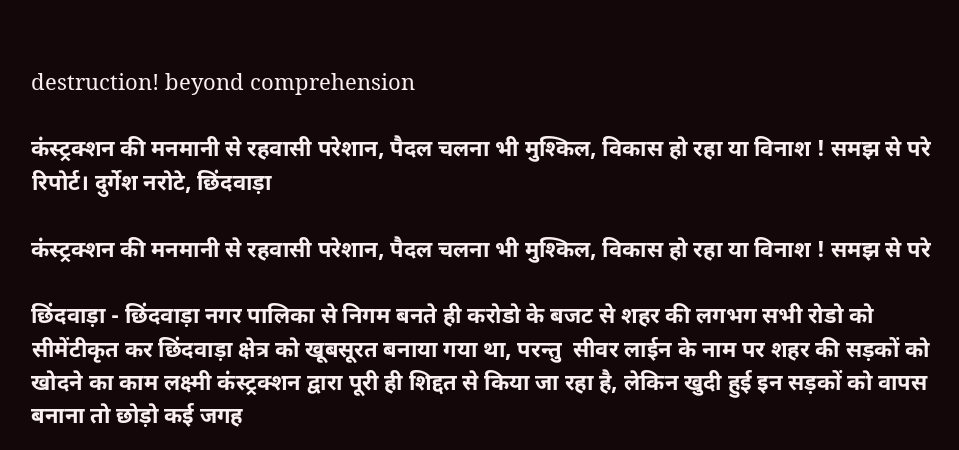destruction! beyond comprehension

कंस्ट्रक्शन की मनमानी से रहवासी परेशान, पैदल चलना भी मुश्किल, विकास हो रहा या विनाश ! समझ से परे
रिपोर्ट। दुर्गेश नरोटे, छिंदवाड़ा

कंस्ट्रक्शन की मनमानी से रहवासी परेशान, पैदल चलना भी मुश्किल, विकास हो रहा या विनाश ! समझ से परे

छिंदवाड़ा - छिंदवाड़ा नगर पालिका से निगम बनते ही करोडो के बजट से शहर की लगभग सभी रोडो को सीमेंटीकृत कर छिंदवाड़ा क्षेत्र को खूबसूरत बनाया गया था, परन्तु  सीवर लाईन के नाम पर शहर की सड़कों को खोदने का काम लक्ष्मी कंस्ट्रक्शन द्वारा पूरी ही शिद्दत से किया जा रहा है, लेकिन खुदी हुई इन सड़कों को वापस बनाना तो छोड़ो कई जगह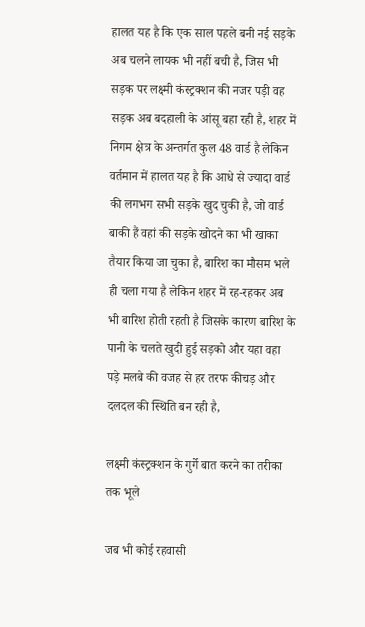हालत यह है कि एक साल पहले बनी नई सड़के अब चलने लायक भी नहीं बची है, जिस भी सड़क पर लक्ष्मी कंस्ट्रक्शन की नजर पड़ी वह सड़क अब बदहाली के आंसू बहा रही है, शहर में निगम क्षेत्र के अन्तर्गत कुल 48 वार्ड है लेकिन वर्तमान में हालत यह है कि आधे से ज्यादा वार्ड की लगभग सभी सड़के खुद चुकी है, जो वार्ड बाकी हैं वहां की सड़के खोदने का भी खाका तैयार किया जा चुका है, बारिश का मौसम भले ही चला गया है लेकिन शहर में रह-रहकर अब भी बारिश होती रहती है जिसके कारण बारिश के पानी के चलते खुदी हुई सड़को और यहा वहा पड़े मलबे की वजह से हर तरफ कीचड़ और दलदल की स्थिति बन रही है,

लक्ष्मी कंस्ट्रक्शन के गुर्गे बात करने का तरीका तक भूले

जब भी कोई रहवासी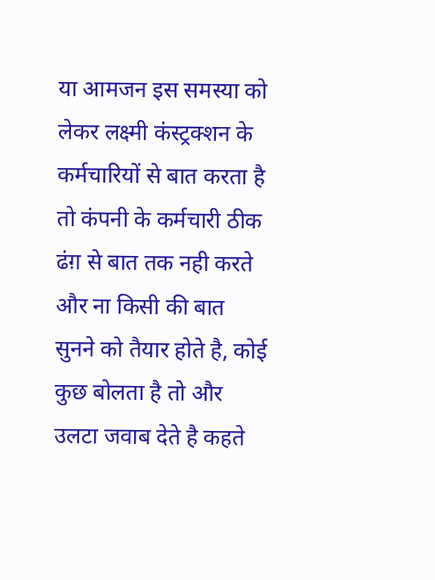या आमजन इस समस्या को लेकर लक्ष्मी कंस्ट्रक्शन के कर्मचारियों से बात करता है तो कंपनी के कर्मचारी ठीक ढंग़ से बात तक नही करते और ना किसी की बात सुनने को तैयार होते है, कोई कुछ बोलता है तो और उलटा जवाब देते है कहते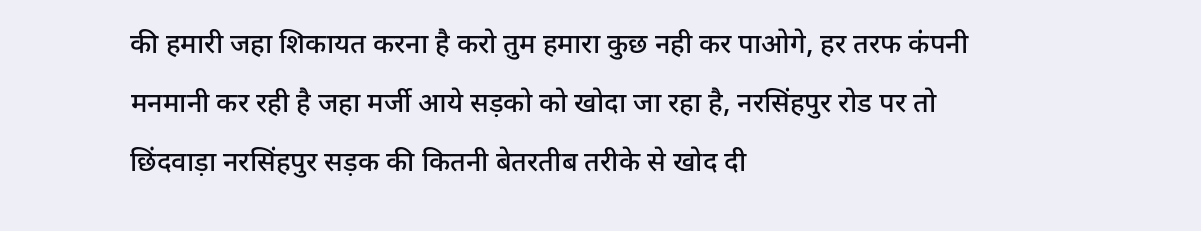की हमारी जहा शिकायत करना है करो तुम हमारा कुछ नही कर पाओगे, हर तरफ कंपनी मनमानी कर रही है जहा मर्जी आये सड़को को खोदा जा रहा है, नरसिंहपुर रोड पर तो छिंदवाड़ा नरसिंहपुर सड़क की कितनी बेतरतीब तरीके से खोद दी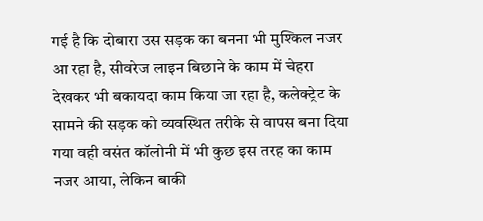गई है कि दोबारा उस सड़क का बनना भी मुश्किल नजर आ रहा है, सीवरेज लाइन बिछाने के काम में चेहरा देखकर भी बकायदा काम किया जा रहा है, कलेक्ट्रेट के सामने की सड़क को व्यवस्थित तरीके से वापस बना दिया गया वही वसंत कॉलोनी में भी कुछ इस तरह का काम नजर आया, लेकिन बाकी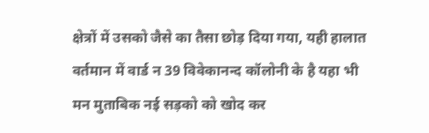क्षेत्रों में उसको जैसे का तैसा छोड़ दिया गया, यही हालात वर्तमान में वार्ड न 39 विवेकानन्द कॉलोनी के है यहा भी मन मुताबिक नई सड़को को खोद कर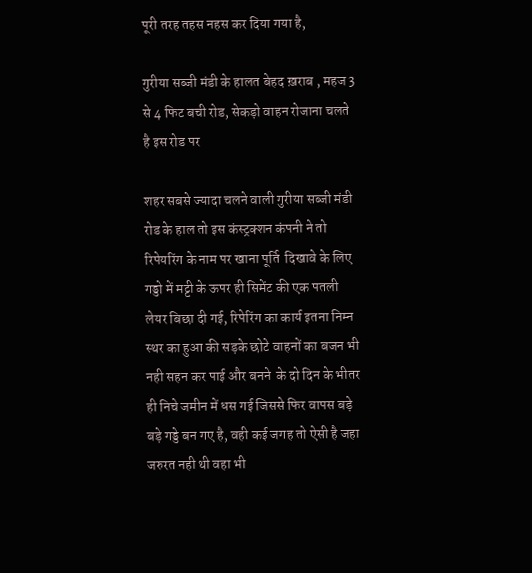पूरी तरह तहस नहस कर दिया गया है,

गुरीया सब्जी मंडी के हालत बेहद ख़राब , महज 3 से 4 फिट बची रोड, सेकड़ो वाहन रोजाना चलते है इस रोड पर

शहर सबसे ज्यादा चलने वाली गुरीया सब्जी मंडी रोड के हाल तो इस कंस्ट्रक्शन कंपनी ने तो रिपेयरिंग के नाम पर खाना पूर्ति  दिखावे के लिए गड्डो में मट्टी के ऊपर ही सिमेंट की एक पतली लेयर बिछा दी गई, रिपेरिंग का कार्य इतना निम्न स्थर का हुआ की सड़के छोटे वाहनों का बजन भी नही सहन कर पाई और बनने  के दो दिन के भीतर ही निचे जमीन में धस गई जिससे फिर वापस बड़े बड़े गड्डे बन गए है, वही कई जगह तो ऐसी है जहा जरुरत नही थी वहा भी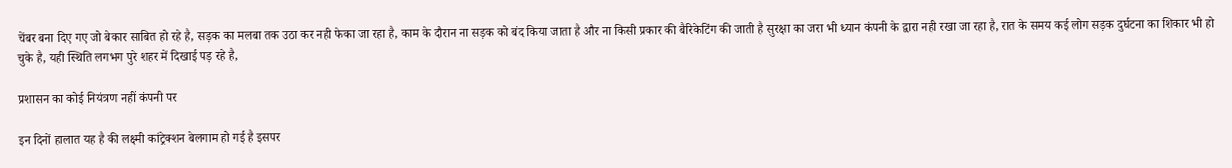चेंबर बना दिए गए जो बेकार साबित हो रहे है, सड़क का मलबा तक उठा कर नही फेका जा रहा है, काम के दौरान ना सड़क को बंद किया जाता है और ना किसी प्रकार की बैरिकेटिंग की जाती है सुरक्षा का जरा भी ध्यान कंपनी के द्वारा नही रखा जा रहा है, रात के समय कई लोग सड़क दुर्घटना का शिकार भी हो चुके है, यही स्थिति लगभग पुरे शहर में दिखाई पड़ रहे है,

प्रशासन का कोई नियंत्रण नहीं कंपनी पर

इन दिनों हालात यह है की लक्ष्मी कांट्रेक्शन बेलगाम हो गई है इसपर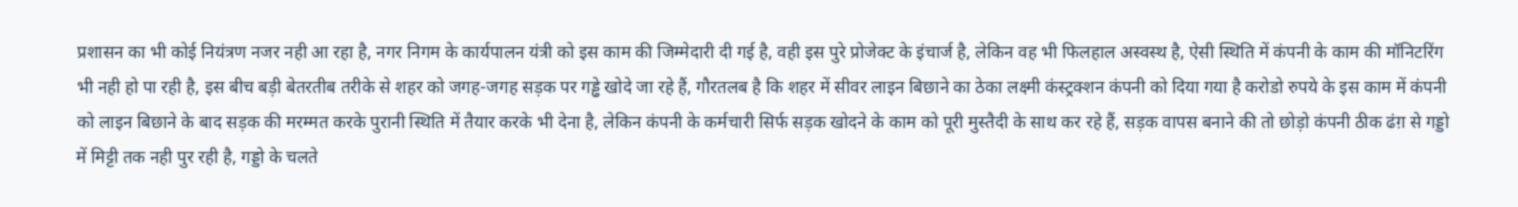प्रशासन का भी कोई नियंत्रण नजर नही आ रहा है, नगर निगम के कार्यपालन यंत्री को इस काम की जिम्मेदारी दी गई है, वही इस पुरे प्रोजेक्ट के इंचार्ज है, लेकिन वह भी फिलहाल अस्वस्थ है, ऐसी स्थिति में कंपनी के काम की मॉनिटरिंग भी नही हो पा रही है, इस बीच बड़ी बेतरतीब तरीके से शहर को जगह-जगह सड़क पर गड्ढे खोदे जा रहे हैं, गौरतलब है कि शहर में सीवर लाइन बिछाने का ठेका लक्ष्मी कंस्ट्रक्शन कंपनी को दिया गया है करोडो रुपये के इस काम में कंपनी को लाइन बिछाने के बाद सड़क की मरम्मत करके पुरानी स्थिति में तैयार करके भी देना है, लेकिन कंपनी के कर्मचारी सिर्फ सड़क खोदने के काम को पूरी मुस्तैदी के साथ कर रहे हैं, सड़क वापस बनाने की तो छोड़ो कंपनी ठीक ढंग़ से गड्डो में मिट्टी तक नही पुर रही है, गड्डो के चलते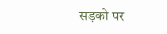सड़को पर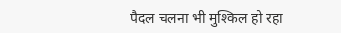पैदल चलना भी मुश्किल हो रहा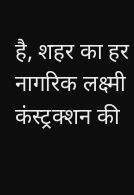है, शहर का हर नागरिक लक्ष्मी कंस्ट्रक्शन की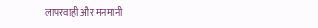लापरवाही और मनमानी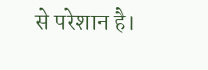से परेशान है।